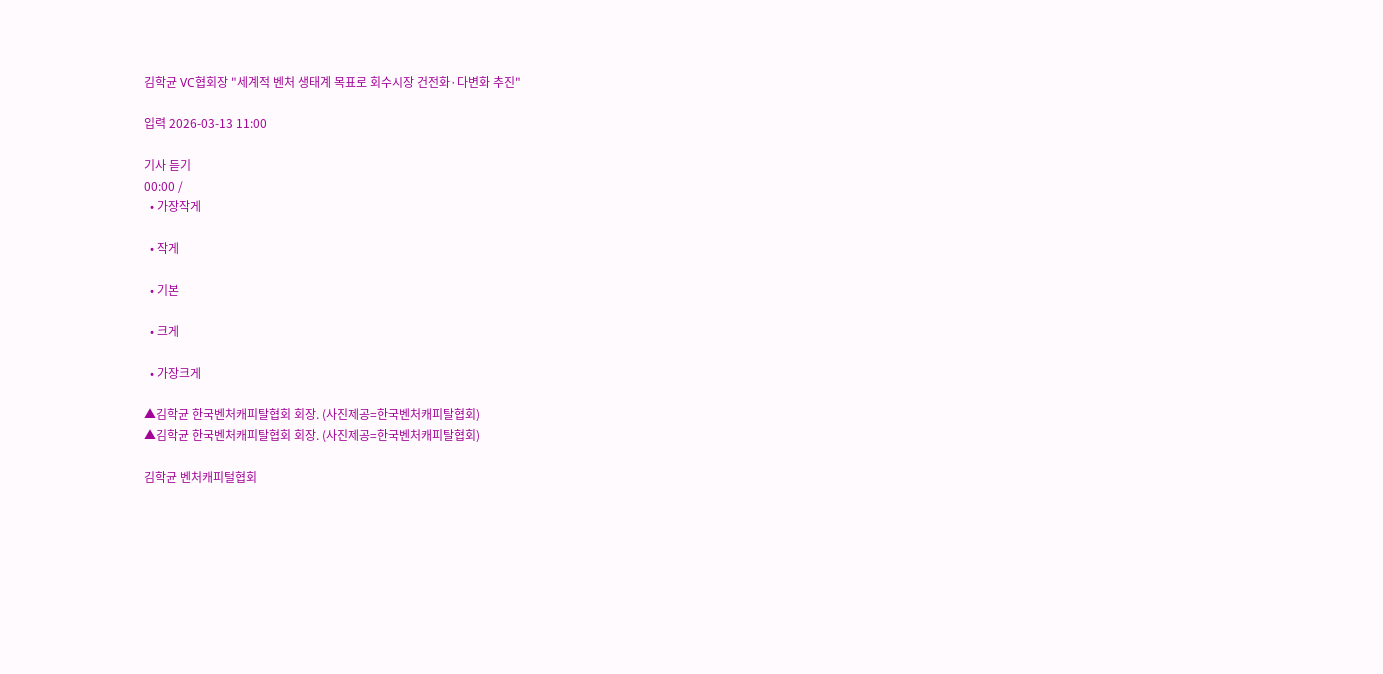김학균 VC협회장 "세계적 벤처 생태계 목표로 회수시장 건전화·다변화 추진"

입력 2026-03-13 11:00

기사 듣기
00:00 /
  • 가장작게

  • 작게

  • 기본

  • 크게

  • 가장크게

▲김학균 한국벤처캐피탈협회 회장. (사진제공=한국벤처캐피탈협회)
▲김학균 한국벤처캐피탈협회 회장. (사진제공=한국벤처캐피탈협회)

김학균 벤처캐피털협회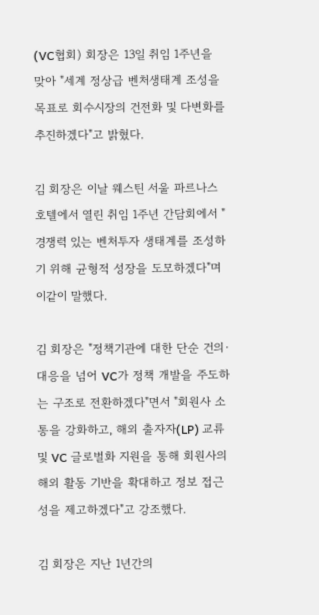(VC협회) 회장은 13일 취임 1주년을 맞아 "세계 정상급 벤처생태계 조성을 목표로 회수시장의 건전화 및 다변화를 추진하겠다"고 밝혔다.

김 회장은 이날 웨스틴 서울 파르나스 호텔에서 열린 취임 1주년 간담회에서 "경쟁력 있는 벤처투자 생태계를 조성하기 위해 균형적 성장을 도모하겠다"며 이같이 말했다.

김 회장은 "정책기관에 대한 단순 건의·대응을 넘어 VC가 정책 개발을 주도하는 구조로 전환하겠다"면서 "회원사 소통을 강화하고, 해외 출자자(LP) 교류 및 VC 글로벌화 지원을 통해 회원사의 해외 활동 기반을 확대하고 정보 접근성을 제고하겠다"고 강조했다.

김 회장은 지난 1년간의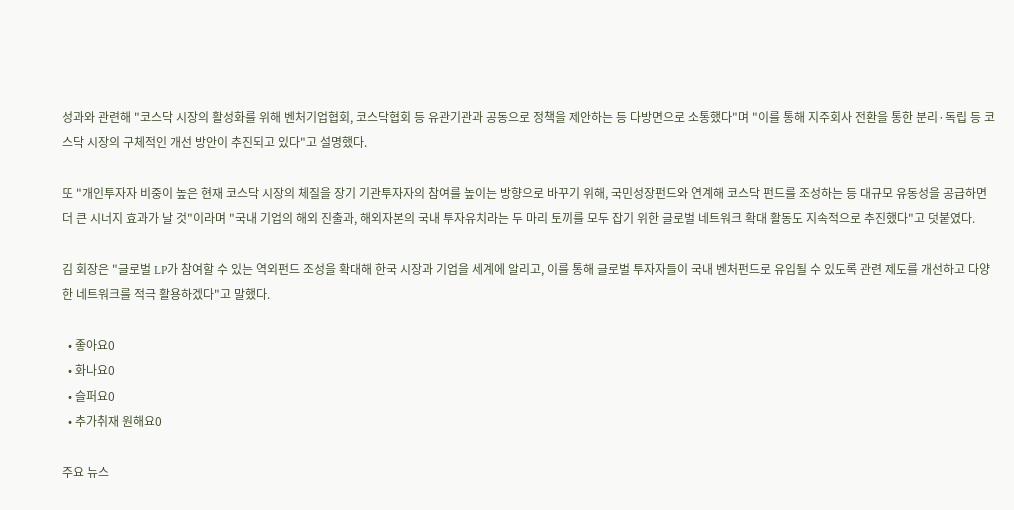성과와 관련해 "코스닥 시장의 활성화를 위해 벤처기업협회, 코스닥협회 등 유관기관과 공동으로 정책을 제안하는 등 다방면으로 소통했다"며 "이를 통해 지주회사 전환을 통한 분리·독립 등 코스닥 시장의 구체적인 개선 방안이 추진되고 있다"고 설명했다.

또 "개인투자자 비중이 높은 현재 코스닥 시장의 체질을 장기 기관투자자의 참여를 높이는 방향으로 바꾸기 위해, 국민성장펀드와 연계해 코스닥 펀드를 조성하는 등 대규모 유동성을 공급하면 더 큰 시너지 효과가 날 것"이라며 "국내 기업의 해외 진출과, 해외자본의 국내 투자유치라는 두 마리 토끼를 모두 잡기 위한 글로벌 네트워크 확대 활동도 지속적으로 추진했다"고 덧붙였다.

김 회장은 "글로벌 LP가 참여할 수 있는 역외펀드 조성을 확대해 한국 시장과 기업을 세계에 알리고, 이를 통해 글로벌 투자자들이 국내 벤처펀드로 유입될 수 있도록 관련 제도를 개선하고 다양한 네트워크를 적극 활용하겠다"고 말했다.

  • 좋아요0
  • 화나요0
  • 슬퍼요0
  • 추가취재 원해요0

주요 뉴스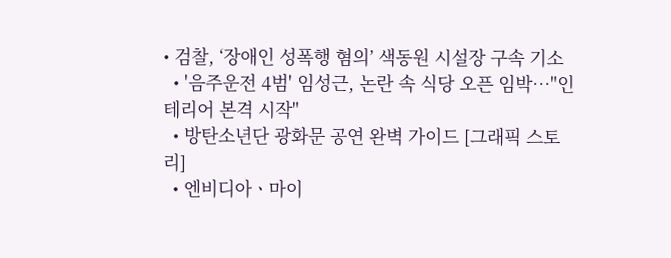• 검찰, ‘장애인 성폭행 혐의’ 색동원 시설장 구속 기소
  • '음주운전 4범' 임성근, 논란 속 식당 오픈 임박⋯"인테리어 본격 시작"
  • 방탄소년단 광화문 공연 완벽 가이드 [그래픽 스토리]
  • 엔비디아ㆍ마이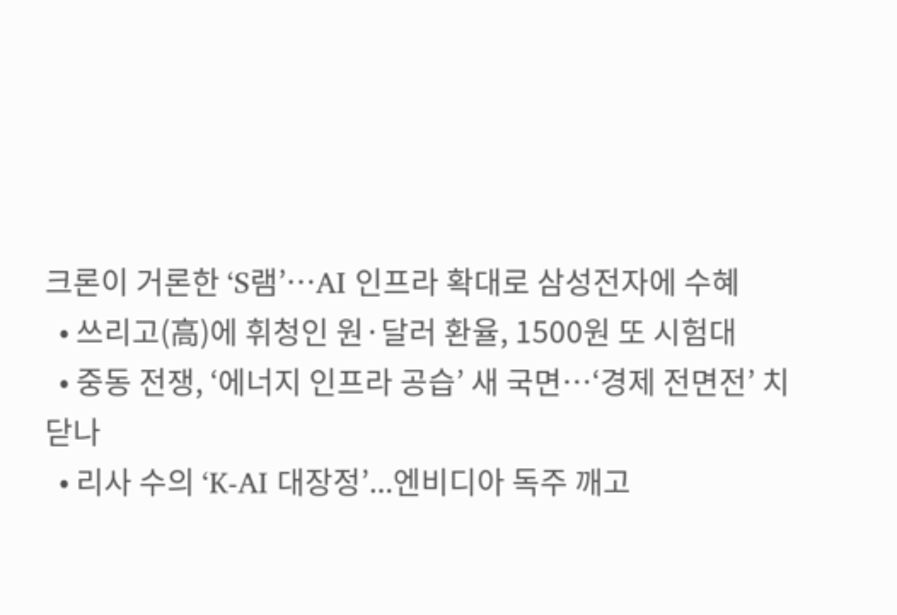크론이 거론한 ‘S램’…AI 인프라 확대로 삼성전자에 수혜
  • 쓰리고(高)에 휘청인 원·달러 환율, 1500원 또 시험대
  • 중동 전쟁, ‘에너지 인프라 공습’ 새 국면…‘경제 전면전’ 치닫나
  • 리사 수의 ‘K-AI 대장정’...엔비디아 독주 깨고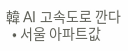韓 AI 고속도로 깐다
  • 서울 아파트값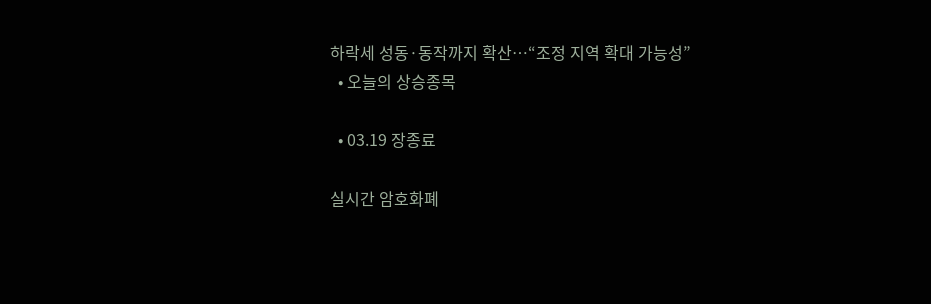하락세 성동·동작까지 확산⋯“조정 지역 확대 가능성”
  • 오늘의 상승종목

  • 03.19 장종료

실시간 암호화폐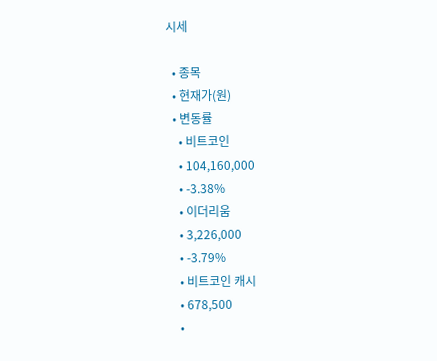시세

  • 종목
  • 현재가(원)
  • 변동률
    • 비트코인
    • 104,160,000
    • -3.38%
    • 이더리움
    • 3,226,000
    • -3.79%
    • 비트코인 캐시
    • 678,500
    •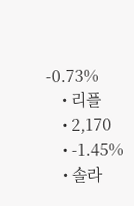-0.73%
    • 리플
    • 2,170
    • -1.45%
    • 솔라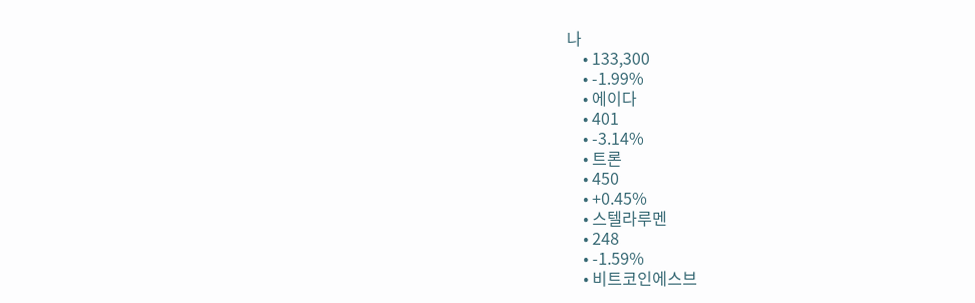나
    • 133,300
    • -1.99%
    • 에이다
    • 401
    • -3.14%
    • 트론
    • 450
    • +0.45%
    • 스텔라루멘
    • 248
    • -1.59%
    • 비트코인에스브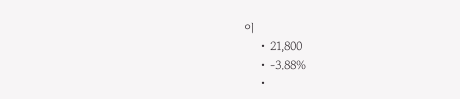이
    • 21,800
    • -3.88%
    •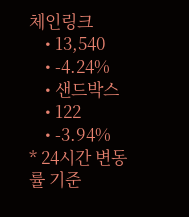체인링크
    • 13,540
    • -4.24%
    • 샌드박스
    • 122
    • -3.94%
* 24시간 변동률 기준